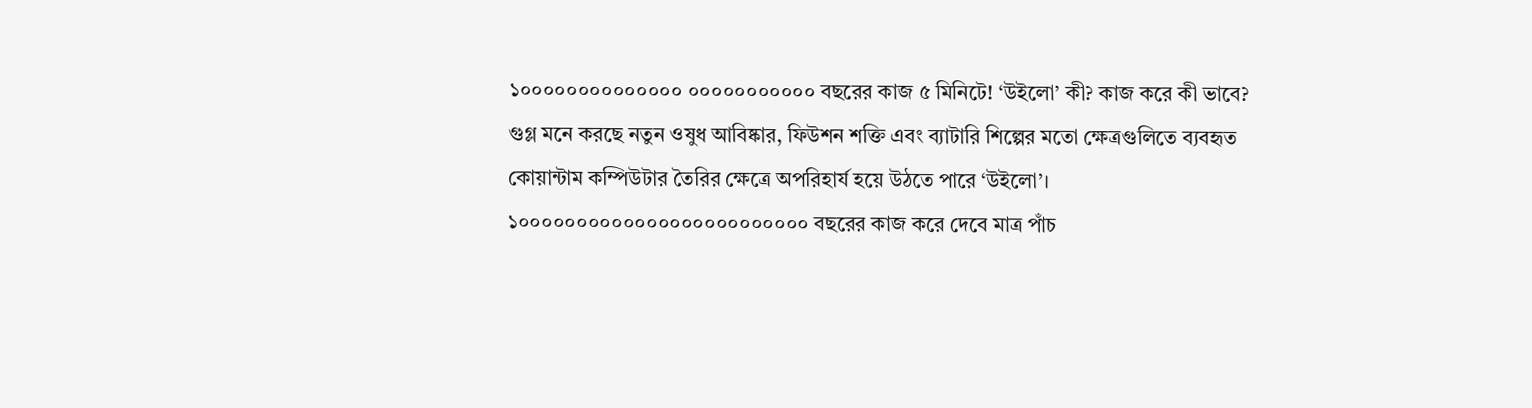১০০০০০০০০০০০০০০ ০০০০০০০০০০০ বছরের কাজ ৫ মিনিটে! ‘উইলো’ কী? কাজ করে কী ভাবে?
গুগ্ল মনে করছে নতুন ওষুধ আবিষ্কার, ফিউশন শক্তি এবং ব্যাটারি শিল্পের মতো ক্ষেত্রগুলিতে ব্যবহৃত কোয়ান্টাম কম্পিউটার তৈরির ক্ষেত্রে অপরিহার্য হয়ে উঠতে পারে ‘উইলো’।
১০০০০০০০০০০০০০০০০০০০০০০০০০ বছরের কাজ করে দেবে মাত্র পাঁচ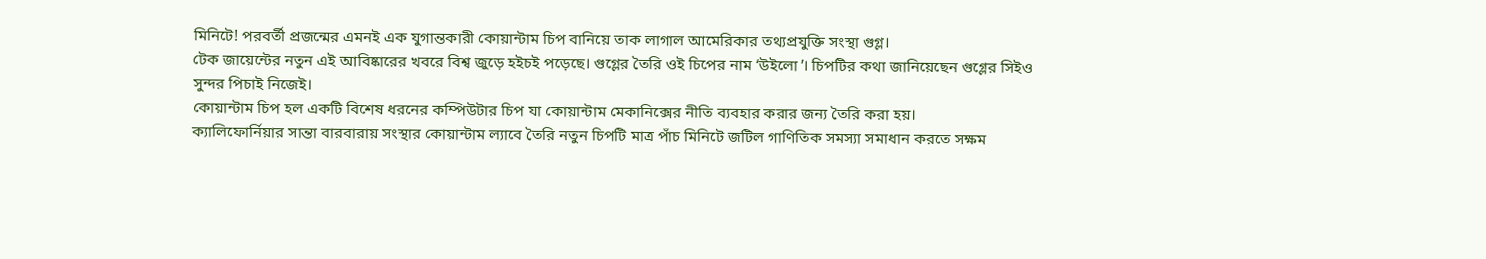মিনিটে! পরবর্তী প্রজন্মের এমনই এক যুগান্তকারী কোয়ান্টাম চিপ বানিয়ে তাক লাগাল আমেরিকার তথ্যপ্রযুক্তি সংস্থা গুগ্ল।
টেক জায়েন্টের নতুন এই আবিষ্কারের খবরে বিশ্ব জুড়ে হইচই পড়েছে। গুগ্লের তৈরি ওই চিপের নাম ‘উইলো’। চিপটির কথা জানিয়েছেন গুগ্লের সিইও সুন্দর পিচাই নিজেই।
কোয়ান্টাম চিপ হল একটি বিশেষ ধরনের কম্পিউটার চিপ যা কোয়ান্টাম মেকানিক্সের নীতি ব্যবহার করার জন্য তৈরি করা হয়।
ক্যালিফোর্নিয়ার সান্তা বারবারায় সংস্থার কোয়ান্টাম ল্যাবে তৈরি নতুন চিপটি মাত্র পাঁচ মিনিটে জটিল গাণিতিক সমস্যা সমাধান করতে সক্ষম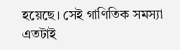হয়েছে। সেই গাণিতিক সমস্যা এতটাই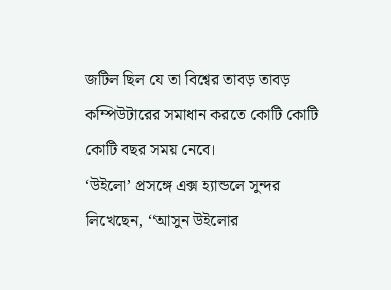জটিল ছিল যে তা বিশ্বের তাবড় তাবড় কম্পিউটারের সমাধান করতে কোটি কোটি কোটি বছর সময় নেবে।
‘উইলো’ প্রসঙ্গে এক্স হ্যান্ডলে সুন্দর লিখেছেন, ‘‘আসুন উইলোর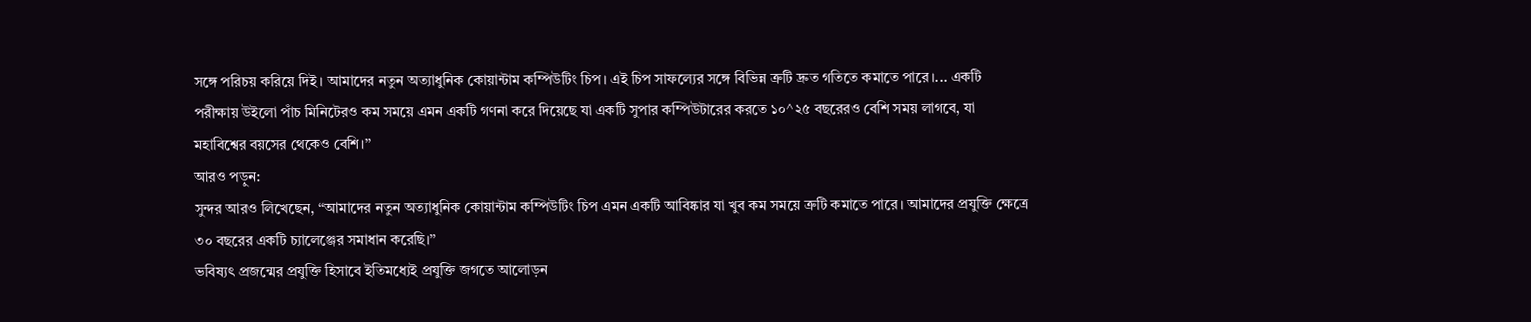সঙ্গে পরিচয় করিয়ে দিই। আমাদের নতুন অত্যাধুনিক কোয়ান্টাম কম্পিউটিং চিপ। এই চিপ সাফল্যের সঙ্গে বিভিন্ন ত্রুটি দ্রুত গতিতে কমাতে পারে।... একটি পরীক্ষায় উইলো পাঁচ মিনিটেরও কম সময়ে এমন একটি গণনা করে দিয়েছে যা একটি সুপার কম্পিউটারের করতে ১০^২৫ বছরেরও বেশি সময় লাগবে, যা মহাবিশ্বের বয়সের থেকেও বেশি।’’
আরও পড়ুন:
সুন্দর আরও লিখেছেন, ‘‘আমাদের নতুন অত্যাধুনিক কোয়ান্টাম কম্পিউটিং চিপ এমন একটি আবিষ্কার যা খুব কম সময়ে ত্রুটি কমাতে পারে। আমাদের প্রযুক্তি ক্ষেত্রে ৩০ বছরের একটি চ্যালেঞ্জের সমাধান করেছি।’’
ভবিষ্যৎ প্রজন্মের প্রযুক্তি হিসাবে ইতিমধ্যেই প্রযুক্তি জগতে আলোড়ন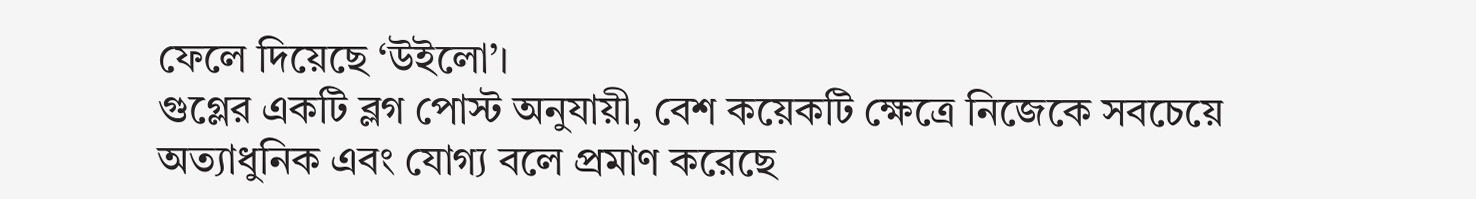ফেলে দিয়েছে ‘উইলো’।
গুগ্লের একটি ব্লগ পোস্ট অনুযায়ী, বেশ কয়েকটি ক্ষেত্রে নিজেকে সবচেয়ে অত্যাধুনিক এবং যোগ্য বলে প্রমাণ করেছে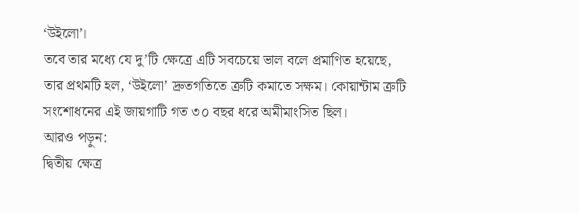‘উইলো’।
তবে তার মধ্যে যে দু’টি ক্ষেত্রে এটি সবচেয়ে ভাল বলে প্রমাণিত হয়েছে, তার প্রথমটি হল, ‘উইলো’ দ্রুতগতিতে ত্রুটি কমাতে সক্ষম। কোয়ান্টাম ত্রুটি সংশোধনের এই জায়গাটি গত ৩০ বছর ধরে অমীমাংসিত ছিল।
আরও পড়ুন:
দ্বিতীয় ক্ষেত্র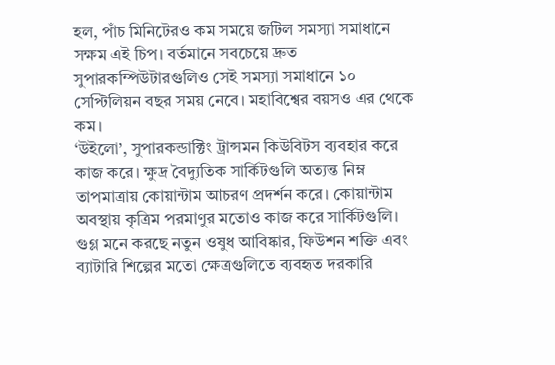হল, পাঁচ মিনিটেরও কম সময়ে জটিল সমস্যা সমাধানে সক্ষম এই চিপ। বর্তমানে সবচেয়ে দ্রুত সুপারকম্পিউটারগুলিও সেই সমস্যা সমাধানে ১০ সেপ্টিলিয়ন বছর সময় নেবে। মহাবিশ্বের বয়সও এর থেকে কম।
‘উইলো’, সুপারকন্ডাক্টিং ট্রান্সমন কিউবিটস ব্যবহার করে কাজ করে। ক্ষুদ্র বৈদ্যুতিক সার্কিটগুলি অত্যন্ত নিম্ন তাপমাত্রায় কোয়ান্টাম আচরণ প্রদর্শন করে। কোয়ান্টাম অবস্থায় কৃত্রিম পরমাণুর মতোও কাজ করে সার্কিটগুলি।
গুগ্ল মনে করছে নতুন ওষুধ আবিষ্কার, ফিউশন শক্তি এবং ব্যাটারি শিল্পের মতো ক্ষেত্রগুলিতে ব্যবহৃত দরকারি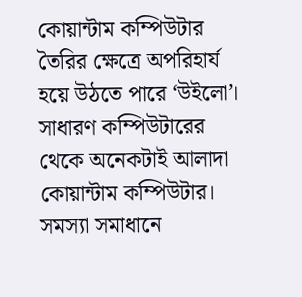কোয়ান্টাম কম্পিউটার তৈরির ক্ষেত্রে অপরিহার্য হয়ে উঠতে পারে ‘উইলো’।
সাধারণ কম্পিউটারের থেকে অনেকটাই আলাদা কোয়ান্টাম কম্পিউটার। সমস্যা সমাধানে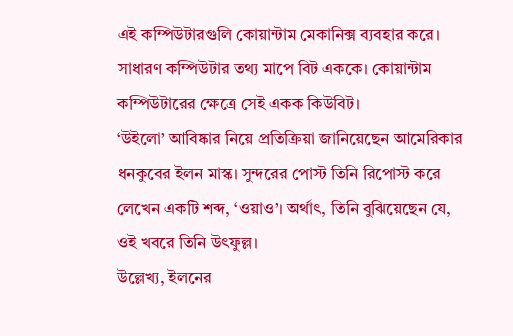এই কম্পিউটারগুলি কোয়ান্টাম মেকানিক্স ব্যবহার করে। সাধারণ কম্পিউটার তথ্য মাপে বিট এককে। কোয়ান্টাম কম্পিউটারের ক্ষেত্রে সেই একক কিউবিট।
‘উইলো’ আবিষ্কার নিয়ে প্রতিক্রিয়া জানিয়েছেন আমেরিকার ধনকুবের ইলন মাস্ক। সুন্দরের পোস্ট তিনি রিপোস্ট করে লেখেন একটি শব্দ, ‘ওয়াও’। অর্থাৎ, তিনি বুঝিয়েছেন যে, ওই খবরে তিনি উৎফুল্ল।
উল্লেখ্য, ইলনের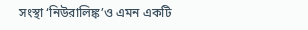সংস্থা ‘নিউরালিঙ্ক’ও এমন একটি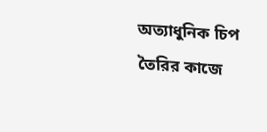অত্যাধুনিক চিপ তৈরির কাজে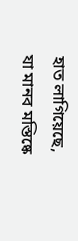হাত লাগিয়েছে, যা মানব মস্তিষ্কে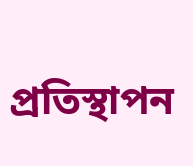প্রতিস্থাপন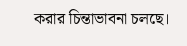করার চিন্তাভাবনা চলছে।